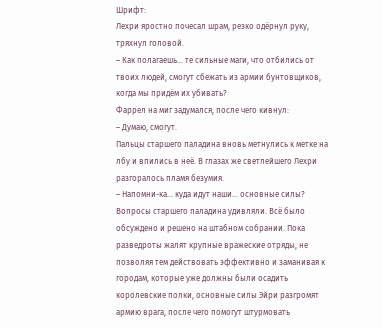Шрифт:
Лехри яростно почесал шрам, резко одёрнул руку, тряхнул головой.
– Как полагаешь… те сильные маги, что отбились от твоих людей, смогут сбежать из армии бунтовщиков, когда мы придём их убивать?
Фаррел на миг задумался, после чего кивнул:
– Думаю, смогут.
Пальцы старшего паладина вновь метнулись к метке на лбу и впились в неё. В глазах же светлейшего Лехри разгоралось пламя безумия.
– Напомни-ка… куда идут наши… основные силы?
Вопросы старшего паладина удивляли. Всё было обсуждено и решено на штабном собрании. Пока разведроты жалят крупные вражеские отряды, не позволяя тем действовать эффективно и заманивая к городам, которые уже должны были осадить королевские полки, основные силы Эйри разгромят армию врага, после чего помогут штурмовать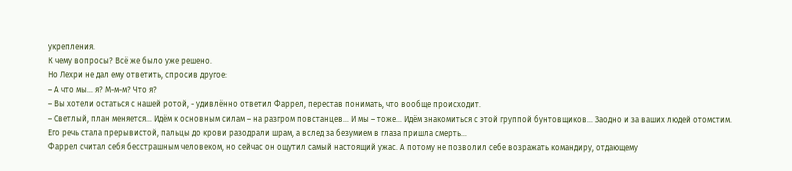укрепления.
К чему вопросы? Всё же было уже решено.
Но Лехри не дал ему ответить, спросив другое:
– А что мы… я? М-м-м? Что я?
– Вы хотели остаться с нашей ротой, - удивлённо ответил Фаррел, перестав понимать, что вообще происходит.
– Светлый, план меняется… Идём к основным силам – на разгром повстанцев… И мы – тоже… Идём знакомиться с этой группой бунтовщиков... Заодно и за ваших людей отомстим.
Его речь стала прерывистой, пальцы до крови разодрали шрам, а вслед за безумием в глаза пришла смерть…
Фаррел считал себя бесстрашным человеком, но сейчас он ощутил самый настоящий ужас. А потому не позволил себе возражать командиру, отдающему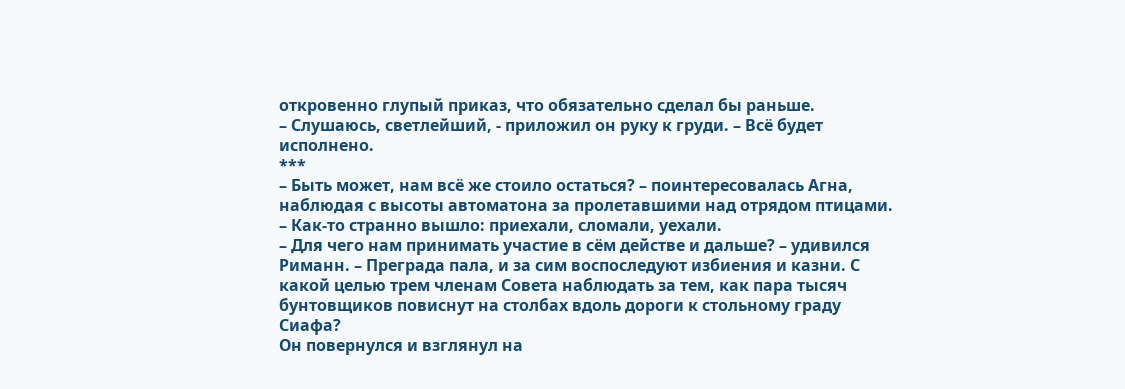откровенно глупый приказ, что обязательно сделал бы раньше.
– Слушаюсь, светлейший, - приложил он руку к груди. – Всё будет исполнено.
***
– Быть может, нам всё же стоило остаться? – поинтересовалась Агна, наблюдая с высоты автоматона за пролетавшими над отрядом птицами. – Как-то странно вышло: приехали, сломали, уехали.
– Для чего нам принимать участие в сём действе и дальше? – удивился Риманн. – Преграда пала, и за сим воспоследуют избиения и казни. С какой целью трем членам Совета наблюдать за тем, как пара тысяч бунтовщиков повиснут на столбах вдоль дороги к стольному граду Сиафа?
Он повернулся и взглянул на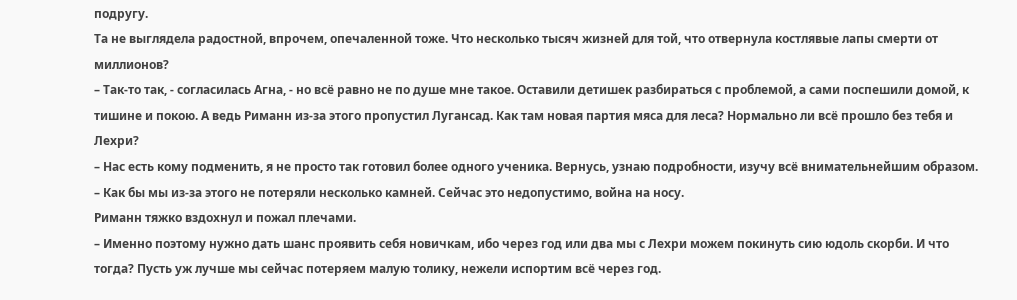подругу.
Та не выглядела радостной, впрочем, опечаленной тоже. Что несколько тысяч жизней для той, что отвернула костлявые лапы смерти от миллионов?
– Так-то так, - согласилась Агна, - но всё равно не по душе мне такое. Оставили детишек разбираться с проблемой, а сами поспешили домой, к тишине и покою. А ведь Риманн из-за этого пропустил Лугансад. Как там новая партия мяса для леса? Нормально ли всё прошло без тебя и Лехри?
– Нас есть кому подменить, я не просто так готовил более одного ученика. Вернусь, узнаю подробности, изучу всё внимательнейшим образом.
– Как бы мы из-за этого не потеряли несколько камней. Сейчас это недопустимо, война на носу.
Риманн тяжко вздохнул и пожал плечами.
– Именно поэтому нужно дать шанс проявить себя новичкам, ибо через год или два мы с Лехри можем покинуть сию юдоль скорби. И что тогда? Пусть уж лучше мы сейчас потеряем малую толику, нежели испортим всё через год.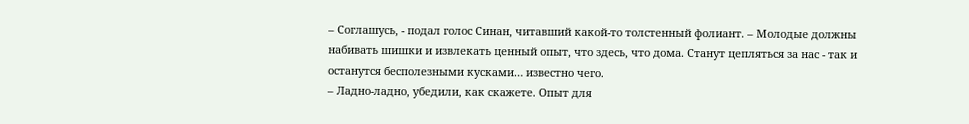– Соглашусь, - подал голос Синан, читавший какой-то толстенный фолиант. – Молодые должны набивать шишки и извлекать ценный опыт, что здесь, что дома. Станут цепляться за нас - так и останутся бесполезными кусками… известно чего.
– Ладно-ладно, убедили, как скажете. Опыт для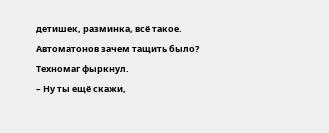детишек, разминка, всё такое. Автоматонов зачем тащить было?
Техномаг фыркнул.
– Ну ты ещё скажи,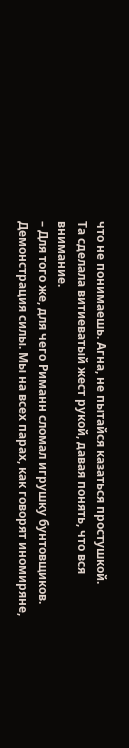что не понимаешь. Агна, не пытайся казаться простушкой.
Та сделала витиеватый жест рукой, давая понять, что вся внимание.
– Для того же, для чего Риманн сломал игрушку бунтовщиков. Демонстрация силы. Мы на всех парах, как говорят иномиряне,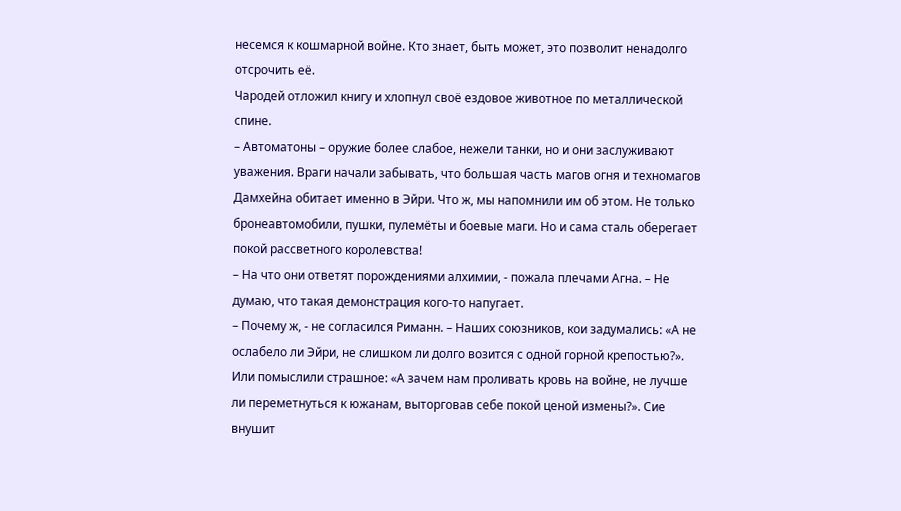несемся к кошмарной войне. Кто знает, быть может, это позволит ненадолго отсрочить её.
Чародей отложил книгу и хлопнул своё ездовое животное по металлической спине.
– Автоматоны – оружие более слабое, нежели танки, но и они заслуживают уважения. Враги начали забывать, что большая часть магов огня и техномагов Дамхейна обитает именно в Эйри. Что ж, мы напомнили им об этом. Не только бронеавтомобили, пушки, пулемёты и боевые маги. Но и сама сталь оберегает покой рассветного королевства!
– На что они ответят порождениями алхимии, - пожала плечами Агна. – Не думаю, что такая демонстрация кого-то напугает.
– Почему ж, - не согласился Риманн. – Наших союзников, кои задумались: «А не ослабело ли Эйри, не слишком ли долго возится с одной горной крепостью?». Или помыслили страшное: «А зачем нам проливать кровь на войне, не лучше ли переметнуться к южанам, выторговав себе покой ценой измены?». Сие внушит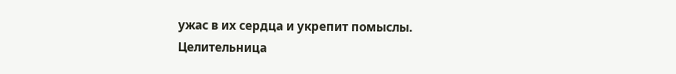ужас в их сердца и укрепит помыслы.
Целительница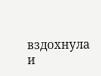вздохнула и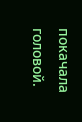покачала головой.